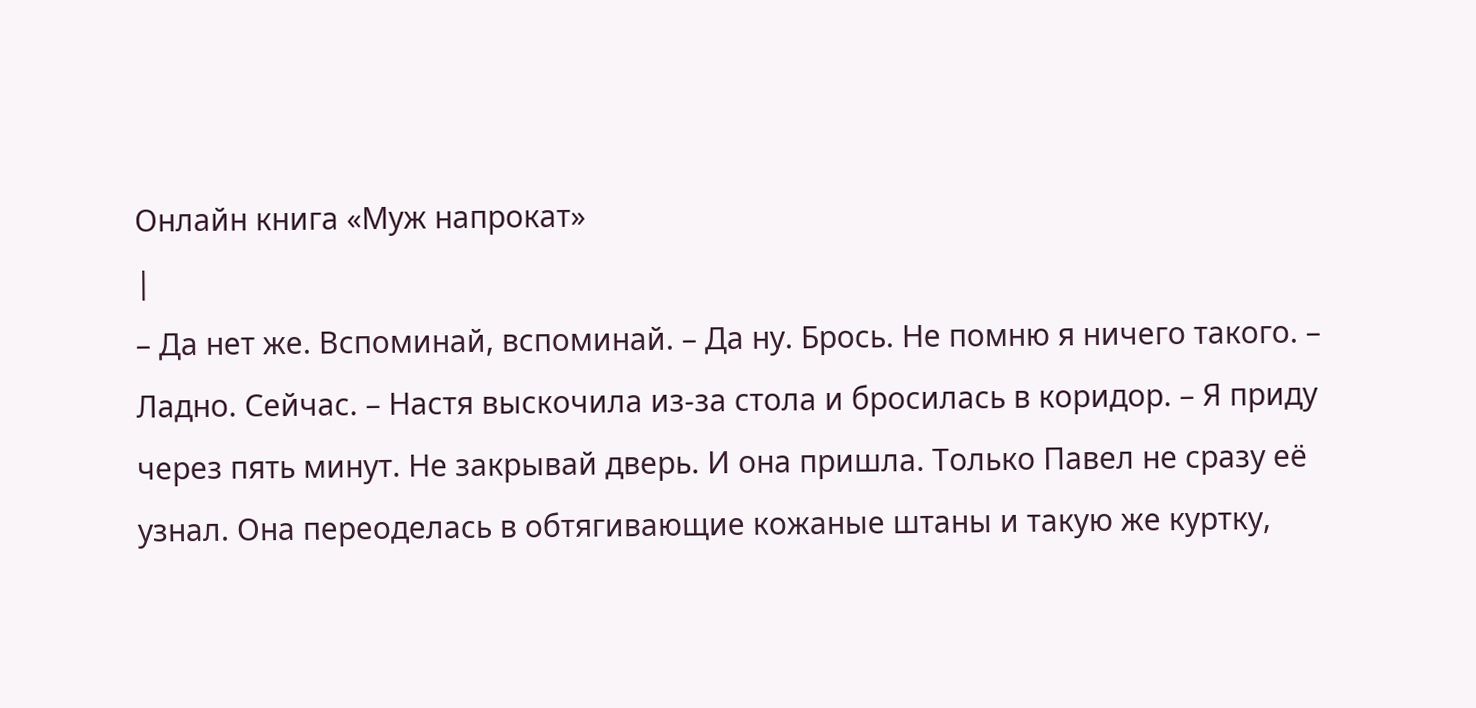Онлайн книга «Муж напрокат»
|
– Да нет же. Вспоминай, вспоминай. – Да ну. Брось. Не помню я ничего такого. – Ладно. Сейчас. – Настя выскочила из-за стола и бросилась в коридор. – Я приду через пять минут. Не закрывай дверь. И она пришла. Только Павел не сразу её узнал. Она переоделась в обтягивающие кожаные штаны и такую же куртку,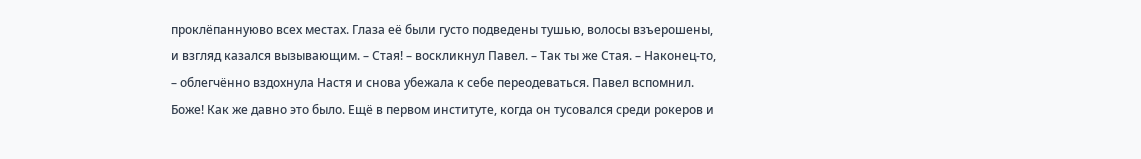проклёпаннуюво всех местах. Глаза её были густо подведены тушью, волосы взъерошены, и взгляд казался вызывающим. – Стая! – воскликнул Павел. – Так ты же Стая. – Наконец-то, – облегчённо вздохнула Настя и снова убежала к себе переодеваться. Павел вспомнил. Боже! Как же давно это было. Ещё в первом институте, когда он тусовался среди рокеров и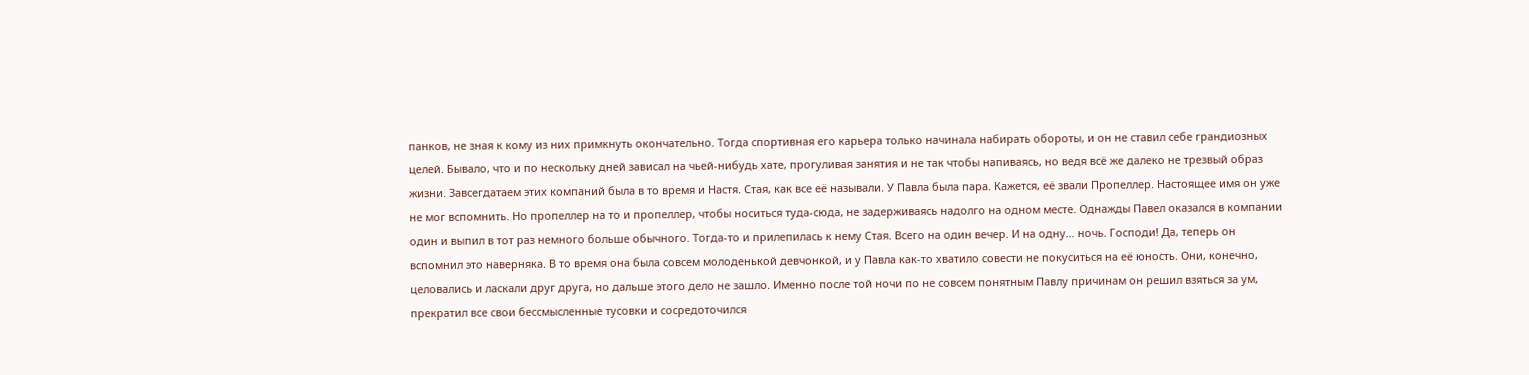панков, не зная к кому из них примкнуть окончательно. Тогда спортивная его карьера только начинала набирать обороты, и он не ставил себе грандиозных целей. Бывало, что и по нескольку дней зависал на чьей-нибудь хате, прогуливая занятия и не так чтобы напиваясь, но ведя всё же далеко не трезвый образ жизни. Завсегдатаем этих компаний была в то время и Настя. Стая, как все её называли. У Павла была пара. Кажется, её звали Пропеллер. Настоящее имя он уже не мог вспомнить. Но пропеллер на то и пропеллер, чтобы носиться туда-сюда, не задерживаясь надолго на одном месте. Однажды Павел оказался в компании один и выпил в тот раз немного больше обычного. Тогда-то и прилепилась к нему Стая. Всего на один вечер. И на одну… ночь. Господи! Да, теперь он вспомнил это наверняка. В то время она была совсем молоденькой девчонкой, и у Павла как-то хватило совести не покуситься на её юность. Они, конечно, целовались и ласкали друг друга, но дальше этого дело не зашло. Именно после той ночи по не совсем понятным Павлу причинам он решил взяться за ум, прекратил все свои бессмысленные тусовки и сосредоточился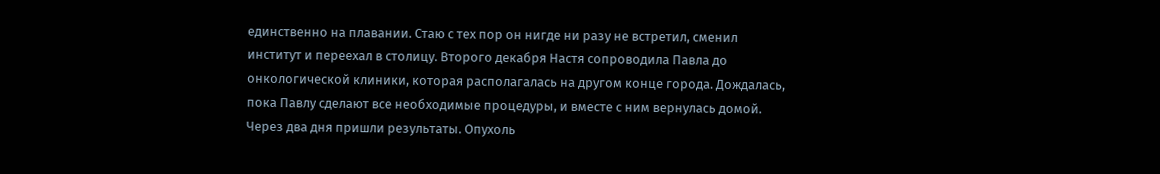единственно на плавании. Стаю с тех пор он нигде ни разу не встретил, сменил институт и переехал в столицу. Второго декабря Настя сопроводила Павла до онкологической клиники, которая располагалась на другом конце города. Дождалась, пока Павлу сделают все необходимые процедуры, и вместе с ним вернулась домой. Через два дня пришли результаты. Опухоль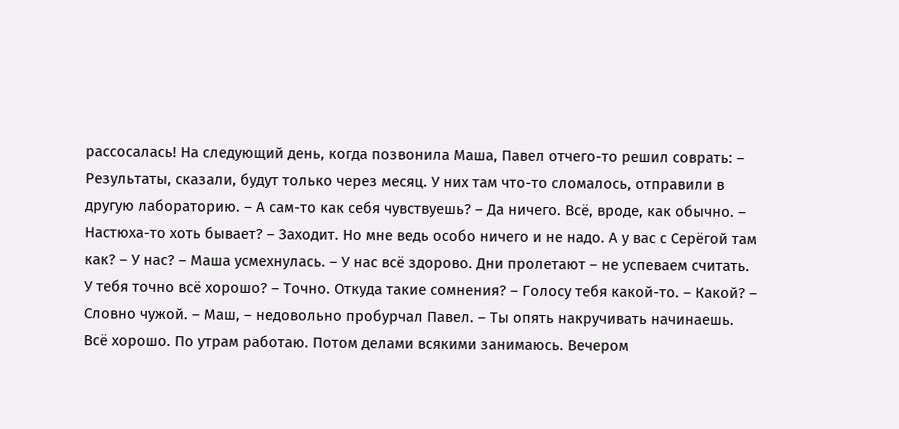рассосалась! На следующий день, когда позвонила Маша, Павел отчего-то решил соврать: – Результаты, сказали, будут только через месяц. У них там что-то сломалось, отправили в другую лабораторию. – А сам-то как себя чувствуешь? – Да ничего. Всё, вроде, как обычно. – Настюха-то хоть бывает? – Заходит. Но мне ведь особо ничего и не надо. А у вас с Серёгой там как? – У нас? – Маша усмехнулась. – У нас всё здорово. Дни пролетают – не успеваем считать. У тебя точно всё хорошо? – Точно. Откуда такие сомнения? – Голосу тебя какой-то. – Какой? – Словно чужой. – Маш, – недовольно пробурчал Павел. – Ты опять накручивать начинаешь. Всё хорошо. По утрам работаю. Потом делами всякими занимаюсь. Вечером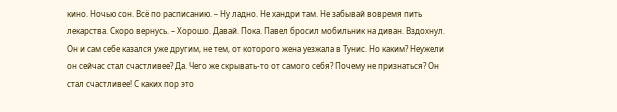кино. Ночью сон. Всё по расписанию. – Ну ладно. Не хандри там. Не забывай вовремя пить лекарства. Скоро вернусь. – Хорошо. Давай. Пока. Павел бросил мобильник на диван. Вздохнул. Он и сам себе казался уже другим, не тем, от которого жена уезжала в Тунис. Но каким? Неужели он сейчас стал счастливее? Да. Чего же скрывать-то от самого себя? Почему не признаться? Он стал счастливее! С каких пор это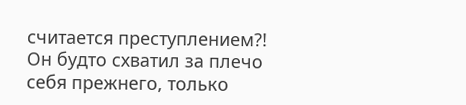считается преступлением?! Он будто схватил за плечо себя прежнего, только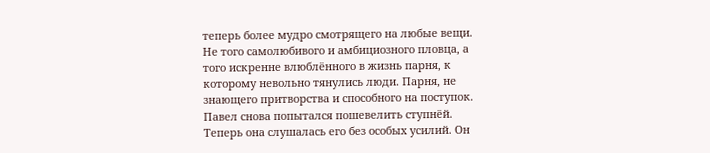теперь более мудро смотрящего на любые вещи. Не того самолюбивого и амбициозного пловца, а того искренне влюблённого в жизнь парня, к которому невольно тянулись люди. Парня, не знающего притворства и способного на поступок. Павел снова попытался пошевелить ступнёй. Теперь она слушалась его без особых усилий. Он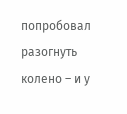попробовал разогнуть колено – и у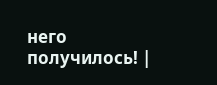него получилось! |